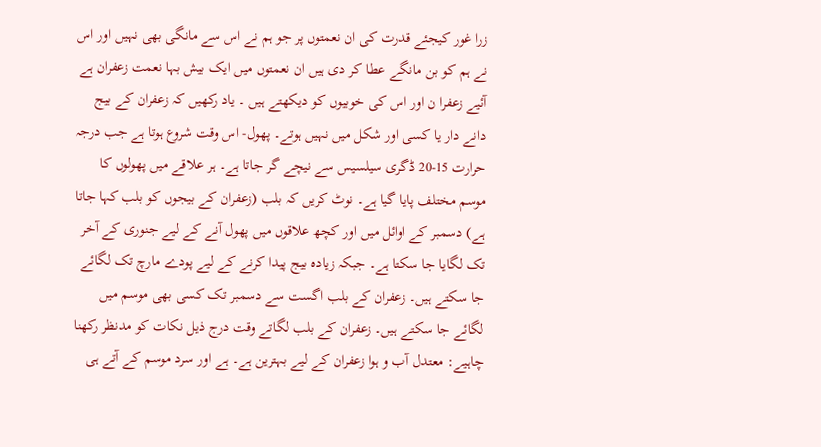زرا غور کیجئے قدرت کی ان نعمتوں پر جو ہم نے اس سے مانگی بھی نہیں اور اس نے ہم کو بن مانگے عطا کر دی ہیں ان نعمتوں میں ایک بیش بہا نعمت زعفران ہے آئیے زعفرا ن اور اس کی خوبیوں کو دیکھتے ہیں ۔ یاد رکھیں کہ زعفران کے بیج دانے دار یا کسی اور شکل میں نہیں ہوتے۔ پھول- اس وقت شروع ہوتا ہے جب درجہ حرارت 15-20 ڈگری سیلسیس سے نیچے گر جاتا ہے۔ ہر علاقے میں پھولوں کا موسم مختلف پایا گیا ہے۔ نوٹ کریں کہ بلب (زعفران کے بیجوں کو بلب کہا جاتا ہے) دسمبر کے اوائل میں اور کچھ علاقوں میں پھول آنے کے لیے جنوری کے آخر تک لگایا جا سکتا ہے۔ جبکہ زیادہ بیج پیدا کرنے کے لیے پودے مارچ تک لگائے جا سکتے ہیں۔ زعفران کے بلب اگست سے دسمبر تک کسی بھی موسم میں لگائے جا سکتے ہیں۔ زعفران کے بلب لگاتے وقت درج ذیل نکات کو مدنظر رکھنا چاہیے: معتدل آب و ہوا زعفران کے لیے بہترین ہے۔ ہے اور سرد موسم کے آتے ہی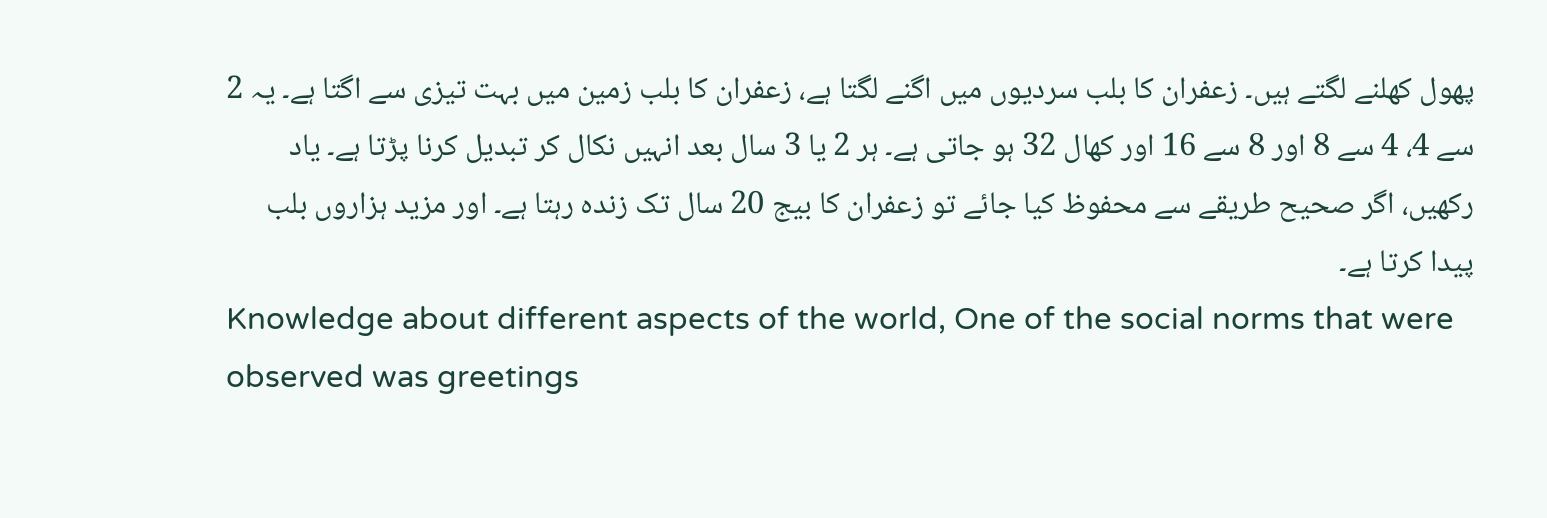پھول کھلنے لگتے ہیں۔ زعفران کا بلب سردیوں میں اگنے لگتا ہے، زعفران کا بلب زمین میں بہت تیزی سے اگتا ہے۔ یہ 2 سے 4، 4 سے 8 اور 8 سے 16 اور کھال 32 ہو جاتی ہے۔ ہر 2 یا 3 سال بعد انہیں نکال کر تبدیل کرنا پڑتا ہے۔ یاد رکھیں، اگر صحیح طریقے سے محفوظ کیا جائے تو زعفران کا بیج 20 سال تک زندہ رہتا ہے۔ اور مزید ہزاروں بلب پیدا کرتا ہے۔
Knowledge about different aspects of the world, One of the social norms that were observed was greetings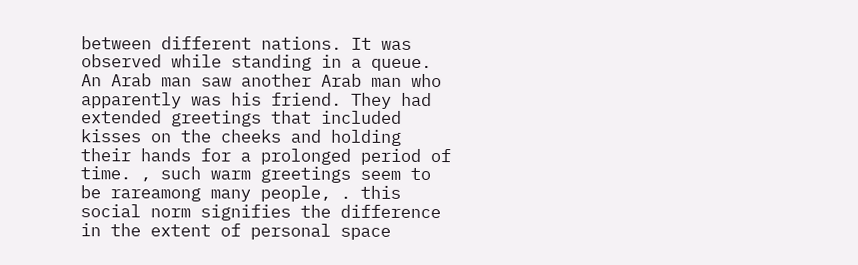between different nations. It was observed while standing in a queue. An Arab man saw another Arab man who apparently was his friend. They had extended greetings that included kisses on the cheeks and holding their hands for a prolonged period of time. , such warm greetings seem to be rareamong many people, . this social norm signifies the difference in the extent of personal space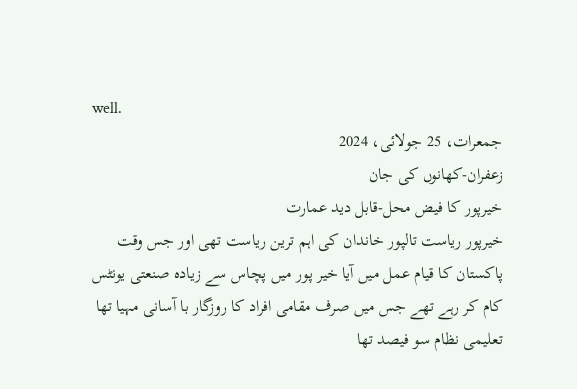well.
جمعرات، 25 جولائی، 2024
زعفران-کھانوں کی جان
خیرپور کا فیض محل-قابل دید عمارت
خیرپور ریاست تالپور خاندان کی اہم ترین ریاست تھی اور جس وقت پاکستان کا قیام عمل میں آیا خیر پور میں پچاس سے زیادہ صنعتی یونٹس کام کر رہے تھے جس میں صرف مقامی افراد کا روزگار با آسانی مہیا تھا تعلیمی نظام سو فیصد تھا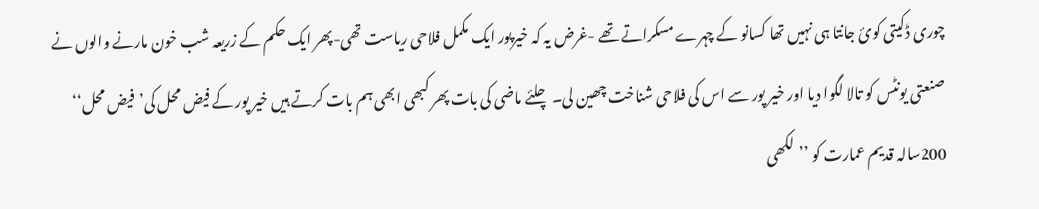چوری ڈکیتی کوئ جانتا ہی نہیں تھا کسانو کے چہرے مسکراتے تھے -غرض یہ کہ خیرپور ایک مکمل فلاحی ریاست تھی-پھر ایک حکم کے زریعہ شب خون مارنے والوں نے صنعتی یونٹس کو تالا لگوا دیا اور خیر پور سے اس کی فلاحی شناخت چھین لی۔ چلئے ماضی کی بات پھر کبھی ابھی ہم بات کرتے ہیں خیر پور کے فیض محل کی’فیض محل‘‘ 200سالہ قدیم عمارت کو ’’لکھی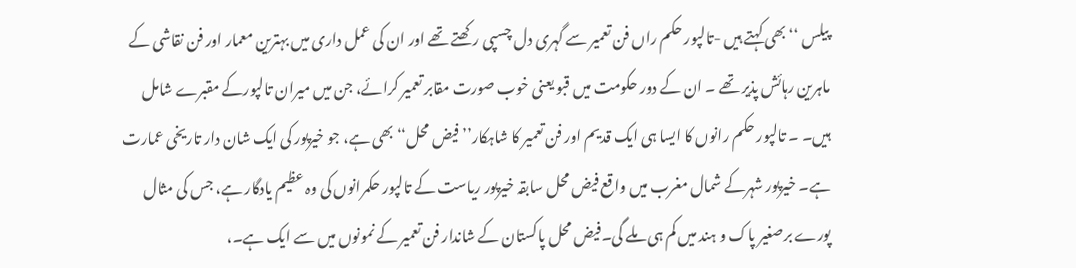پیلس ‘‘ بھی کہتے ہیں -تالپور حکم راں فن تعمیر سے گہری دل چسپی رکھتے تھے اور ان کی عمل داری میں بہترین معمار اور فن نقاشی کے ماہرین رہائش پذیر تھے ۔ ان کے دور حکومت میں قبو یعنی خوب صورت مقابر تعمیر کرائے، جن میں میران تالپورکے مقبرے شامل ہیں۔ ۔ تالپور حکم رانوں کا ایسا ہی ایک قدیم اور فن تعمیر کا شاہکار’’ فیض محل‘‘ بھی ہے، جو خیرپور کی ایک شان دار تاریخی عمارت ہے۔ خیرپور شہرکے شمال مغرب میں واقع فیض محل سابقہ خیرپور ریاست کے تالپور حکمرانوں کی وہ عظیم یادگار ہے، جس کی مثال پورے برصغیر پاک و ہند میں کم ہی ملے گی۔فیض محل پاکستان کے شاندار فن تعمیر کے نمونوں میں سے ایک ہے۔،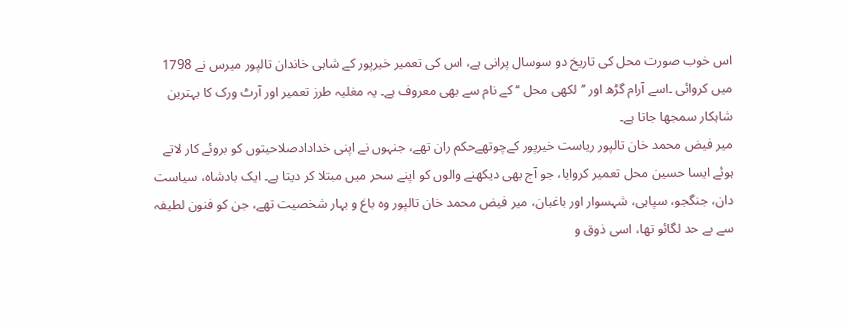اس خوب صورت محل کی تاریخ دو سوسال پرانی ہے، اس کی تعمیر خیرپور کے شاہی خاندان تالپور میرس نے 1798 میں کروائی ۔اسے آرام گڑھ اور ’’لکھی محل ‘‘ کے نام سے بھی معروف ہے۔ یہ مغلیہ طرز تعمیر اور آرٹ ورک کا بہترین شاہکار سمجھا جاتا ہے۔
میر فیض محمد خان تالپور ریاست خیرپور کےچوتھےحکم ران تھے، جنہوں نے اپنی خدادادصلاحیتوں کو بروئے کار لاتے ہوئے ایسا حسین محل تعمیر کروایا، جو آج بھی دیکھنے والوں کو اپنے سحر میں مبتلا کر دیتا ہے۔ ایک بادشاہ، سیاست دان، جنگجو، سپاہی، شہسوار اور باغبان، میر فیض محمد خان تالپور وہ باغ و بہار شخصیت تھے، جن کو فنون لطیفہ سے بے حد لگائو تھا، اسی ذوق و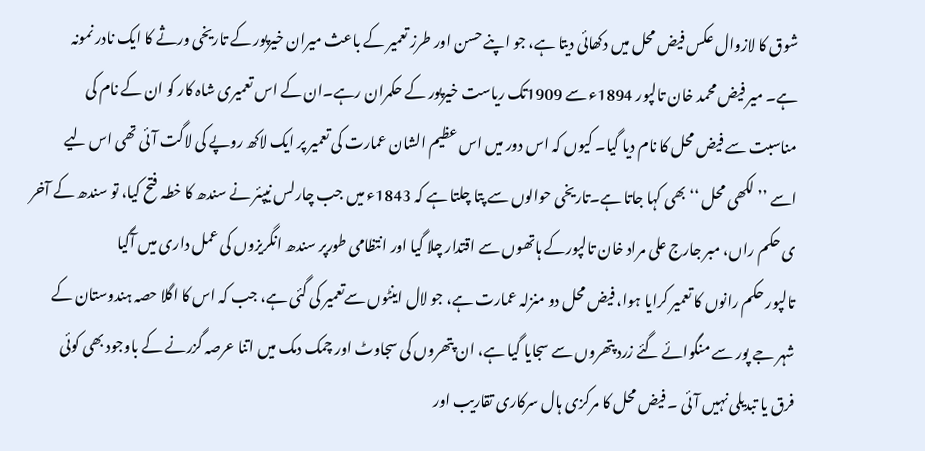شوق کا لازوال عکس فیض محل میں دکھائی دیتا ہے، جو اپنے حسن اور طرز تعمیر کے باعث میران خیرپور کے تاریخی ورثے کا ایک نادر نمونہ ہے۔ میر فیض محمد خان تالپور 1894ء سے 1909تک ریاست خیرپور کے حکمران رہے۔ان کے اس تعمیری شاہ کار کو ان کے نام کی مناسبت سے فیض محل کا نام دیا گیا۔ کیوں کہ اس دور میں اس عظیم الشان عمارت کی تعمیر پر ایک لاکھ روپے کی لاگت آئی تھی اس لیے اسے ’’ لکھی محل ‘‘بھی کہا جاتا ہے۔تاریخی حوالوں سے پتا چلتا ہے کہ 1843ء میں جب چارلس نیپئر نے سندھ کا خطہ فتح کیا، تو سندھ کے آخر ی حکم راں، مبر جارج علی مراد خان تالپورکے ہاتھوں سے اقتدار چلا گیا اور انتظامی طورپر سندھ انگریزوں کی عمل داری میں آگیا
تالپور حکم رانوں کا تعمیر کرایا ہوا، فیض محل دو منزلہ عمارت ہے، جو لال اینٹوں سےتعمیر کی گئی ہے، جب کہ اس کا اگلا حصہ ہندوستان کے شہر جے پور سے منگوائے گئے زرد پتھروں سے سجایا گیا ہے، ان پتھروں کی سجاوٹ اور چمک دمک میں اتنا عرصہ گزرنے کے باوجود بھی کوئی فرق یا تبدیلی نہیں آئی ۔ فیض محل کا مرکزی ہال سرکاری تقاریب اور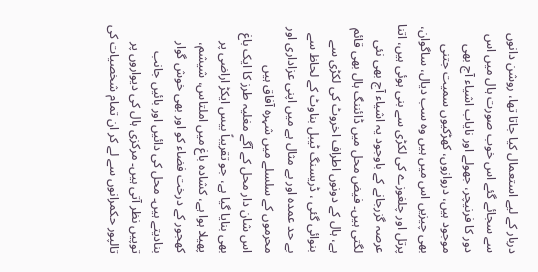دربار کے لیے استعمال کیا جاتا تھا، روشن دانوں سے سجائے گئے اس خوب صورت ہال میں اس دور کا فرنیچر، جھولے اور نایاب اشیاء آج بھی موجود ہیں، دروازوں، کھڑکیوں سمیت جتنی بھی چیزیں اس میں ہیں وہ سب دیال، ساگوان، پرتل اور چلغوزے کی لکڑی سے بنی ہوئی ہیں، اتنا عرصہ گزرجانے کے باوجود یہ اشیاء آج بھی نئی لگتی ہیں۔ فیض محل میں ڈائننگ ہال بھی قائم ہے، ہال کے دونوں اطراف اخروٹ کی لکڑی سے بنوائی گئی ، ڈریسنگ ٹیبل بناوٹ کے لحاظ سے بے حد عمدہ اور بے مثال ہے میں اپنی عزاداری اور محرموں کے سلسلے میں شہرہ آفاق ہیں
اس شان دار محل کے آگے مغلیہ طرز کا ایک باغ بھی بنایا گیا ہے، جو تقریباً بیس ایکڑ اراضی پر پھیلا ہوا ہے، کشادہ باغ میں املتاس، شیشم، کھجور کے درخت فضاء کو اور بھی خوش گوار بنادیتے ہیں۔ محل کی دائیں اور بائیں جانب توپیں نظر آتی ہیں۔ مرکزی ہال کی دیواروں پر تالپور حکمرانوں سے لے کر ان تمام شخصیات کی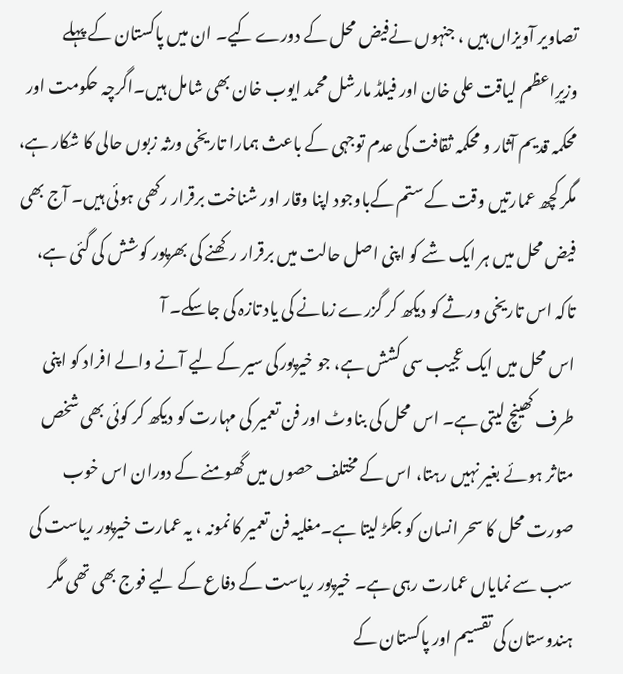تصاویر آویزاں ہیں ، جنہوں نےفیض محل کے دورے کیے۔ ان میں پاکستان کے پہلے وزیرِاعظم لیاقت علی خان اور فیلڈ مارشل محمد ایوب خان بھی شامل ہیں۔اگرچہ حکومت اور محکمہ قدیم آثار و محکمہ ثقافت کی عدم توجہی کے باعث ہمارا تاریخی ورثہ زبوں حالی کا شکار ہے، مگر کچھ عمارتیں وقت کے ستم کےباوجود اپنا وقار اور شناخت برقرار رکھی ہوئی ہیں۔ آج بھی فیض محل میں ہر ایک شے کو اپنی اصل حالت میں برقرار رکھنے کی بھرپور کوشش کی گئی ہے، تاکہ اس تاریخی ورثے کو دیکھ کر گزرے زمانے کی یاد تازہ کی جاسکے۔ آ
اس محل میں ایک عجیب سی کشش ہے، جو خیرپورکی سیر کے لیے آنے والے افراد کو اپنی طرف کھینچ لیتی ہے۔ اس محل کی بناوٹ اور فن تعمیر کی مہارت کو دیکھ کر کوئی بھی شخص متاثر ہوئے بغیر نہیں رہتا، اس کے مختلف حصوں میں گھومنے کے دوران اس خوب صورت محل کا سحر انسان کو جکڑ لیتا ہے۔مغلیہ فن تعمیر کا نمونہ ، یہ عمارت خیرپور ریاست کی سب سے نمایاں عمارت رہی ہے۔ خیرپور ریاست کے دفاع کے لیے فوج بھی تھی مگر ہندوستان کی تقسیم اور پاکستان کے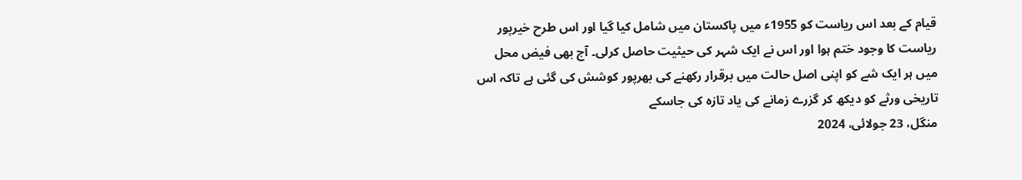قیام کے بعد اس ریاست کو 1955ء میں پاکستان میں شامل کیا گیا اور اس طرح خیرپور ریاست کا وجود ختم ہوا اور اس نے ایک شہر کی حیثیت حاصل کرلی۔ آج بھی فیض محل میں ہر ایک شے کو اپنی اصل حالت میں برقرار رکھنے کی بھرپور کوشش کی گئی ہے تاکہ اس تاریخی ورثے کو دیکھ کر گزرے زمانے کی یاد تازہ کی جاسکے
منگل، 23 جولائی، 2024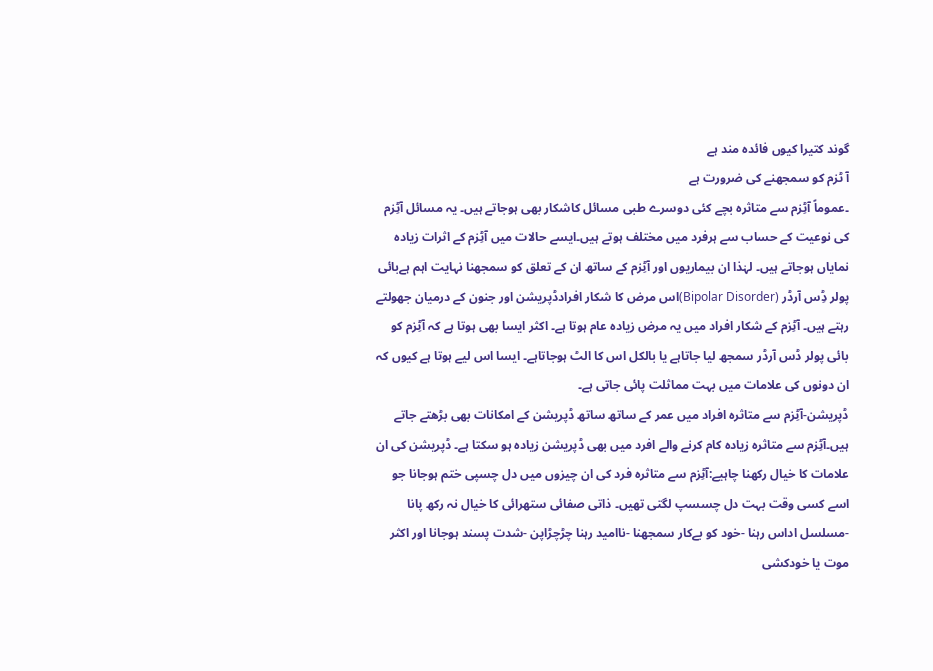گوند کتیرا کیوں فائدہ مند ہے
آ ٹزم کو سمجھنے کی ضرورت ہے
۔عموماً آٹِزم سے متاثرہ بچے کئی دوسرے طبی مسائل کاشکار بھی ہوجاتے ہیں۔ یہ مسائل آٹِزم کی نوعیت کے حساب سے ہرفرد میں مختلف ہوتے ہیں۔ایسے حالات میں آٹِزم کے اثرات زیادہ نمایاں ہوجاتے ہیں۔ لہٰذا ان بیماریوں اور آٹِزم کے ساتھ ان کے تعلق کو سمجھنا نہایت اہم ہےبائی پولر ڈِس آرڈر (Bipolar Disorder)اس مرض کا شکار افرادڈپریشن اور جنون کے درمیان جھولتے رہتے ہیں۔ آٹِزم کے شکار افراد میں یہ مرض زیادہ عام ہوتا ہے۔ اکثر ایسا بھی ہوتا ہے کہ آٹِزم کو بائی پولر ڈس آرڈر سمجھ لیا جاتاہے یا بالکل اس کا الٹ ہوجاتاہے۔ ایسا اس لیے ہوتا ہے کیوں کہ ان دونوں کی علامات میں بہت مماثلت پائی جاتی ہے۔
ڈپریشن-آٹِزم سے متاثرہ افراد میں عمر کے ساتھ ساتھ ڈپریشن کے امکانات بھی بڑھتے جاتے ہیں۔آٹِزم سے متاثرہ زیادہ کام کرنے والے افرد میں بھی ڈپریشن زیادہ ہو سکتا ہے۔ ڈپریشن کی ان علامات کا خیال رکھنا چاہیے:آٹِزم سے متاثرہ فرد کی ان چیزوں میں دل چسپی ختم ہوجانا جو اسے کسی وقت بہت دل چسسپ لگتی تھیں۔ ذاتی صفائی ستھرائی کا خیال نہ رکھ پانا -مسلسل اداس رہنا -خود کو بےکار سمجھنا -ناامید رہنا چڑچڑاپن -شدت پسند ہوجانا اور اکثر موت یا خودکشی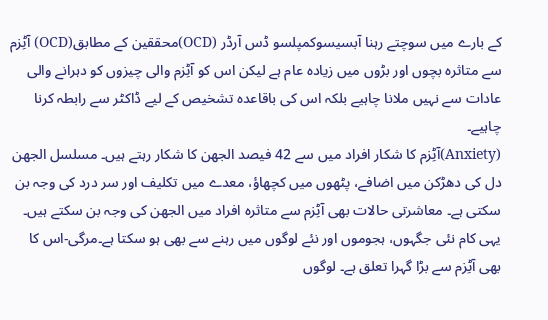کے بارے میں سوچتے رہنا آبسیسوکمپلسو ڈس آرڈر (OCD)محققین کے مطابق(OCD) آٹِزم سے متاثرہ بچوں اور بڑوں میں زیادہ عام ہے لیکن اس کو آٹِزم والی چیزوں کو دہرانے والی عادات سے نہیں ملانا چاہیے بلکہ اس کی باقاعدہ تشخیص کے لیے ڈاکٹر سے رابطہ کرنا چاہیے۔
(Anxiety)آٹِزم کا شکار افراد میں سے 42 فیصد الجھن کا شکار رہتے ہیں۔ مسلسل الجھن دل کی دھڑکن میں اضافے، پٹھوں میں کچھاؤ، معدے میں تکلیف اور سر درد کی وجہ بن سکتی ہے۔ معاشرتی حالات بھی آٹِزم سے متاثرہ افراد میں الجھن کی وجہ بن سکتے ہیں۔ یہی کام نئی جگہوں، ہجوموں اور نئے لوگوں میں رہنے سے بھی ہو سکتا ہے۔مرگی-اس کا بھی آٹِزم سے بڑا گہرا تعلق ہے۔ لوگوں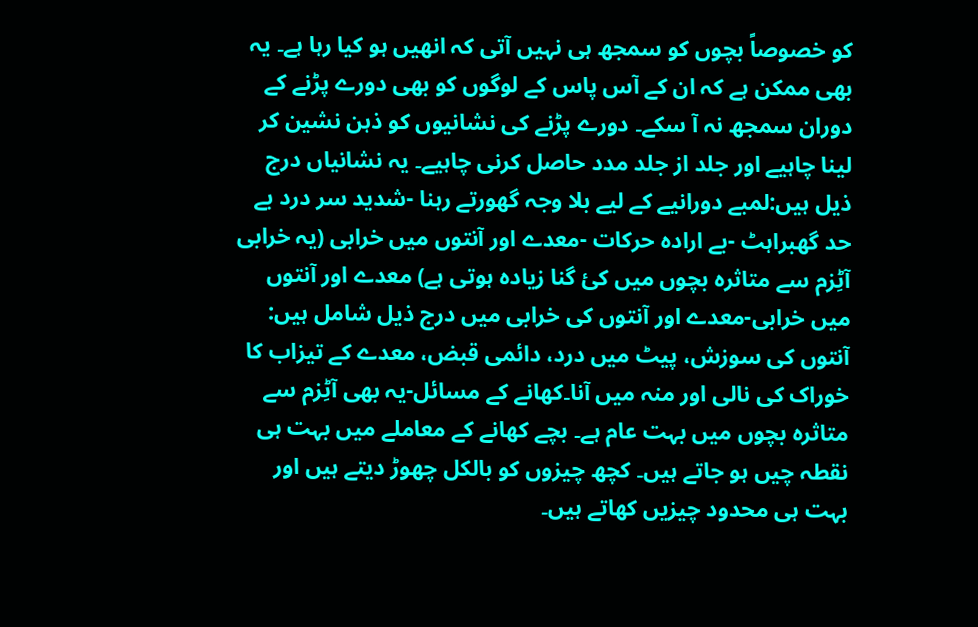کو خصوصاً بچوں کو سمجھ ہی نہیں آتی کہ انھیں ہو کیا رہا ہے۔ یہ بھی ممکن ہے کہ ان کے آس پاس کے لوگوں کو بھی دورے پڑنے کے دوران سمجھ نہ آ سکے۔ دورے پڑنے کی نشانیوں کو ذہن نشین کر لینا چاہیے اور جلد از جلد مدد حاصل کرنی چاہیے۔ یہ نشانیاں درج ذیل ہیں:لمبے دورانیے کے لیے بلا وجہ گھورتے رہنا -شدید سر درد بے حد گھبراہٹ -بے ارادہ حرکات -معدے اور آنتوں میں خرابی (یہ خرابی آٹِزم سے متاثرہ بچوں میں کئ گنا زیادہ ہوتی ہے) معدے اور آنتوں میں خرابی-معدے اور آنتوں کی خرابی میں درج ذیل شامل ہیں:
آنتوں کی سوزش، پیٹ میں درد، دائمی قبض، معدے کے تیزاب کا خوراک کی نالی اور منہ میں آنا۔کھانے کے مسائل-یہ بھی آٹِزم سے متاثرہ بچوں میں بہت عام ہے۔ بچے کھانے کے معاملے میں بہت ہی نقطہ چیں ہو جاتے ہیں۔ کچھ چیزوں کو بالکل چھوڑ دیتے ہیں اور بہت ہی محدود چیزیں کھاتے ہیں۔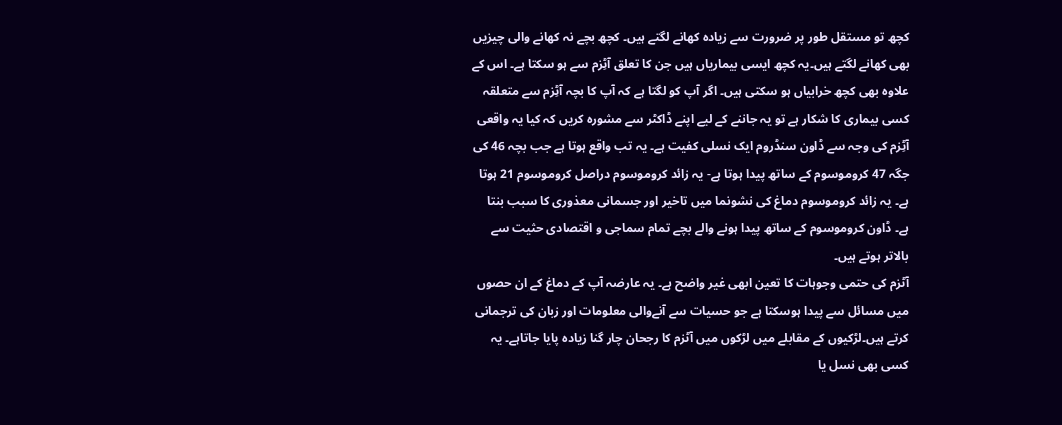کچھ تو مستقل طور پر ضرورت سے زیادہ کھانے لگتے ہیں۔ کچھ بچے نہ کھانے والی چیزیں بھی کھانے لگتے ہیں۔یہ کچھ ایسی بیماریاں ہیں جن کا تعلق آٹِزم سے ہو سکتا ہے۔ اس کے علاوہ بھی کچھ خرابیاں ہو سکتی ہیں۔ اگر آپ کو لگتا ہے کہ آپ کا بچہ آٹِزم سے متعلقہ کسی بیماری کا شکار ہے تو یہ جاننے کے لیے اپنے ڈاکٹر سے مشورہ کریں کہ کیا یہ واقعی آٹِزم کی وجہ سے ڈاون سنڈروم ایک نسلی کفیت ہے۔ یہ تب واقع ہوتا ہے جب بچہ 46 کی جگہ 47 کروموسوم کے ساتھ پیدا ہوتا ہے- یہ زائد کروموسوم دراصل کروموسوم 21 ہوتا ہے۔ یہ زائد کروموسوم دماغ کی نشونما میں تاخیر اور جسمانی معذوری کا سبب بنتا ہے۔ ڈاون کروموسوم کے ساتھ پیدا ہونے والے بچے تمام سماجی و اقتصادی حثیت سے بالاتر ہوتے ہیں۔
آٹزم کی حتمی وجوہات کا تعین ابھی غیر واضح ہے۔ یہ عارضہ آپ کے دماغ کے ان حصوں میں مسائل سے پیدا ہوسکتا ہے جو حسیات سے آنےوالی معلومات اور زبان کی ترجمانی کرتے ہیں۔لڑکیوں کے مقابلے میں لڑکوں میں آٹزم کا رجحان چار گنا زیادہ پایا جاتاہے۔ یہ کسی بھی نسل یا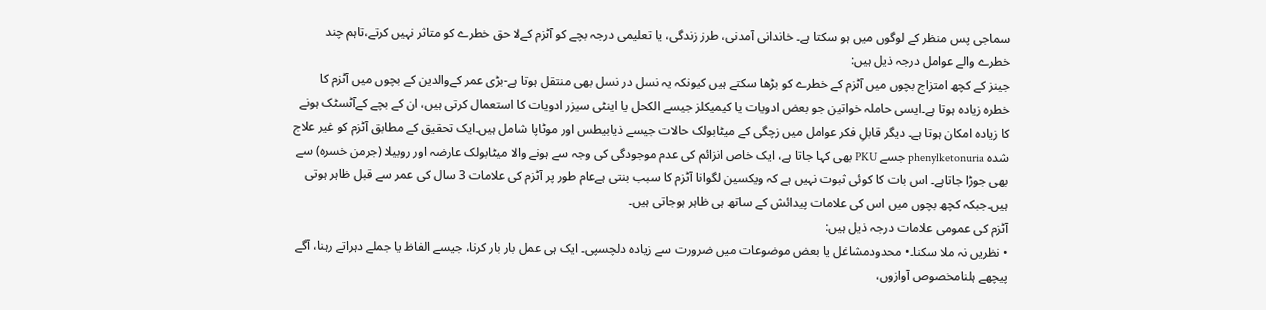سماجی پس منظر کے لوگوں میں ہو سکتا ہے۔ خاندانی آمدنی، طرز زندگی، یا تعلیمی درجہ بچے کو آٹزم کےلا حق خطرے کو متاثر نہیں کرتے،تاہم چند خطرے والے عوامل درجہ ذیل ہیں:
جینز کے کچھ امتزاج بچوں میں آٹزم کے خطرے کو بڑھا سکتے ہیں کیونکہ یہ نسل در نسل بھی منتقل ہوتا ہے-بڑی عمر کےوالدین کے بچوں میں آٹزم کا خطرہ زیادہ ہوتا ہے۔ایسی حاملہ خواتین جو بعض ادویات یا کیمیکلز جیسے الکحل یا اینٹی سیزر ادویات کا استعمال کرتی ہیں، ان کے بچے کےآٹسٹک ہونے کا زیادہ امکان ہوتا ہے۔ دیگر قابلِ فکر عوامل میں زچگی کے میٹابولک حالات جیسے ذیابیطس اور موٹاپا شامل ہیں۔ایک تحقیق کے مطابق آٹزم کو غیر علاج شدہ phenylketonuria جسے PKU بھی کہا جاتا ہے، ایک خاص انزائم کی عدم موجودگی کی وجہ سے ہونے والا میٹابولک عارضہ اور روبیلا (جرمن خسرہ) سے بھی جوڑا جاتاہے۔ اس بات کا کوئی ثبوت نہیں ہے کہ ویکسین لگوانا آٹزم کا سبب بنتی ہےعام طور پر آٹزم کی علامات 3 سال کی عمر سے قبل ظاہر ہوتی ہیں۔جبکہ کچھ بچوں میں اس کی علامات پیدائش کے ساتھ ہی ظاہر ہوجاتی ہیں۔
آٹزم کی عمومی علامات درجہ ذیل ہیں:
• نظریں نہ ملا سکنا۔• محدودمشاغل یا بعض موضوعات میں ضرورت سے زیادہ دلچسپی۔ ایک ہی عمل بار بار کرنا، جیسے الفاظ یا جملے دہراتے رہنا، آگے پیچھے ہلنامخصوص آوازوں،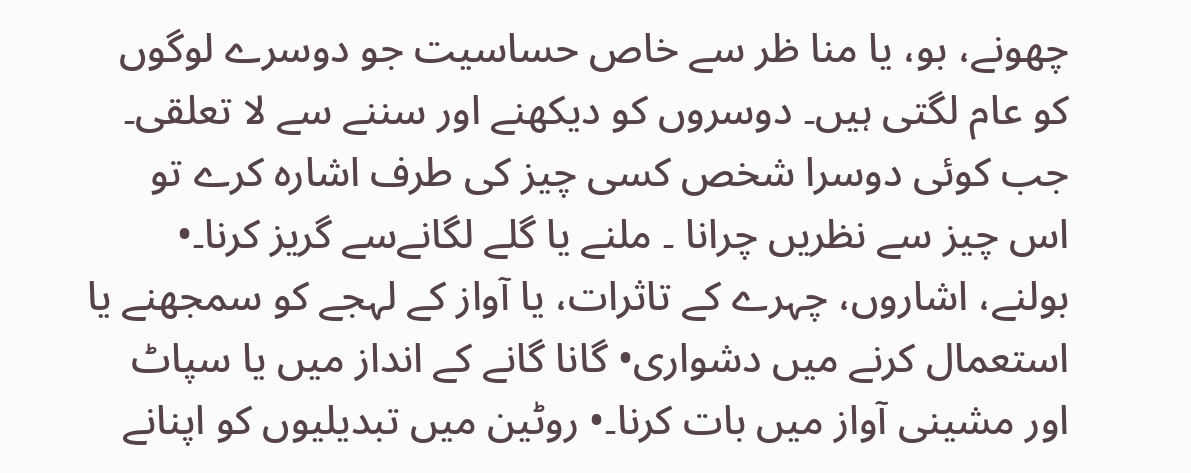چھونے، بو، یا منا ظر سے خاص حساسیت جو دوسرے لوگوں کو عام لگتی ہیں۔ دوسروں کو دیکھنے اور سننے سے لا تعلقی۔ جب کوئی دوسرا شخص کسی چیز کی طرف اشارہ کرے تو اس چیز سے نظریں چرانا ۔ ملنے یا گلے لگانےسے گریز کرنا۔• بولنے، اشاروں، چہرے کے تاثرات، یا آواز کے لہجے کو سمجھنے یا استعمال کرنے میں دشواری• گانا گانے کے انداز میں یا سپاٹ اور مشینی آواز میں بات کرنا۔• روٹین میں تبدیلیوں کو اپنانے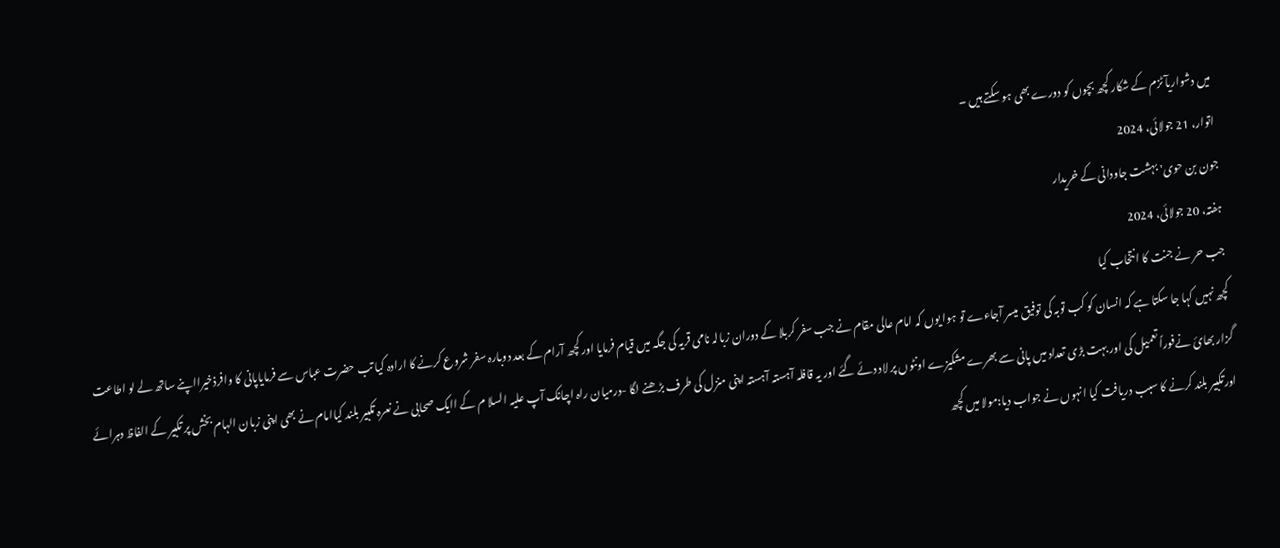میں دشواریآٹزم کے شکار کچھ بچوں کو دورے بھی ہو سکتے ہیں ۔
اتوار، 21 جولائی، 2024
جون بن حوی' بہشت جاودانی کے خریدار
ہفتہ، 20 جولائی، 2024
جب حر نے جنت کا انتخاب کیا
کچھ نہیں کہا جا سکتا ہے کہ انسان کو کب توبہ کی توفیق میسر آجاءے تو ہوا یوں کہ امام عالی مقام نے جب سفر کربلا کے دوران زبالہ نامی قریہ کی جگہ میں قیام فرمایا اور کچھ آرام کے بعد دوبارہ سفر شروع کرنے کا ارادہ کیا تب حضرت عباس سے فرمایاپانی کا وافرذخیرااپنے ساتھ لے لو اطاعت گزار بھائ نےفوراً تعمیل کی اور بہت بڑی تعداد میں پانی سے بھرے مشکیزے اونٹوں پر لاد دئے گئے اور یہ قافلہ آہستہ آہستہ اپنی منزل کی طرف بڑھنے لگا -درمیان راہ اچانک آپ علیہ السلا م کے اایک صحابی نے نعرہ تکبیر بلند کیاامام نے بھی اپنی زبان الہام بخش پر تکبیر کے الفاظ دہرائے اورتکبیر بلند کرنے کا سبب دریافت کیا انہوں نے جواب دیا:مولا میں کچھ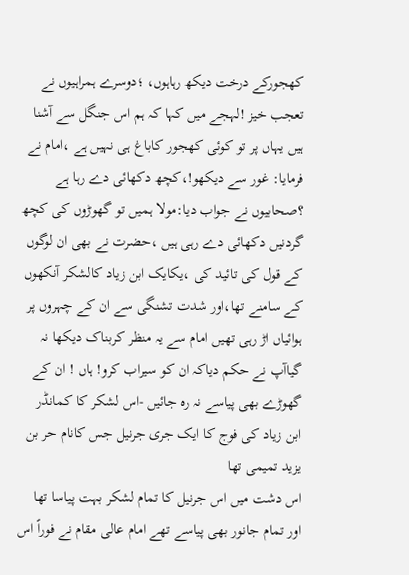کھجورکے درخت دیکھ رہاہوں، ؛دوسرے ہمراہیوں نے تعجب خیز !لہجے میں کہا کہ ہم اس جنگل سے آشنا ہیں یہاں پر تو کوئی کھجور کاباغ ہی نہیں ہے ،امام نے فرمایا: غور سے دیکھو!،کچھ دکھائی دے رہا ہے ؟صحابیوں نے جواب دیا:مولا ہمیں تو گھوڑوں کی کچھ گردنیں دکھائی دے رہی ہیں ،حضرت نے بھی ان لوگوں کے قول کی تائید کی ،یکایک ابن زیاد کالشکر آنکھوں کے سامنے تھا،اور شدت تشنگی سے ان کے چہروں پر ہوائیاں اڑ رہی تھیں امام سے یہ منظر کربناک دیکھا نہ گیاآپ نے حکم دیاکہ ان کو سیراب کرو! ہاں ! ان کے گھوڑے بھی پیاسے نہ رہ جائیں -اس لشکر کا کمانڈر ابن زیاد کی فوج کا ایک جری جرنیل جس کانام حر بن یزید تمیمی تھا
اس دشت میں اس جرنیل کا تمام لشکر بہت پیاسا تھا اور تمام جانور بھی پیاسے تھے امام عالی مقام نے فوراً اس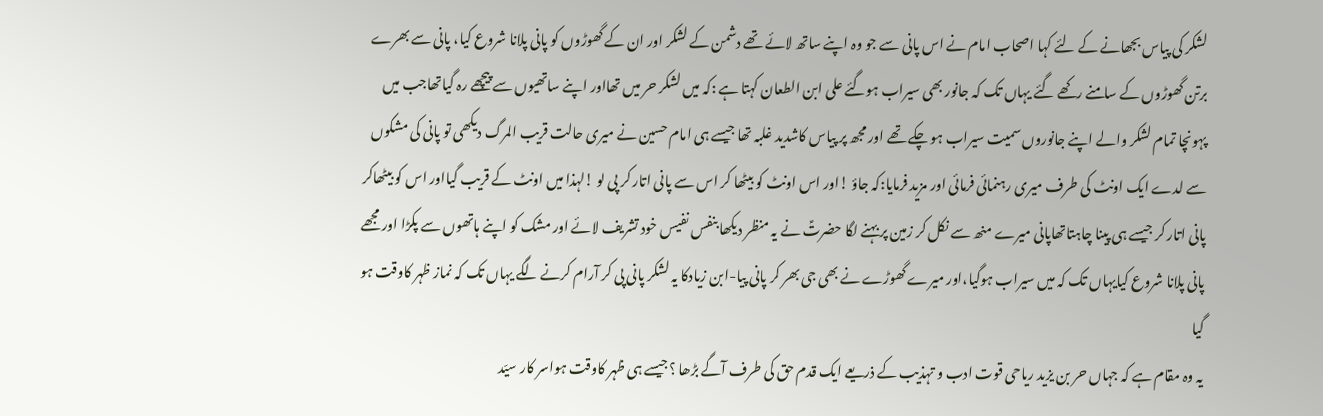لشکر کی پیاس بجھانے کے لئے کہا اصحاب امام نے اس پانی سے جو وہ اپنے ساتھ لائے تھے دشمن کے لشکر اور ان کے گھوڑوں کو پانی پلانا شروع کیا، پانی سے بھرے برتن گھوڑوں کے سامنے رکھے گئے یہاں تک کہ جانور بھی سیراب ہوگئے علی ابن الطعان کہتا ہے :کہ میں لشکر حر میں تھااور اپنے ساتھیوں سے پیچھے رہ گیاتھاجب میں پہونچا تمام لشکر والے اپنے جانوروں سمیت سیراب ہو چکے تھے اور مجھ پر پیاس کاشدید غلبہ تھا جیسے ہی امام حسین نے میری حالت قریب المرگ دیکھی تو پانی کی مشکوں سے لدے ایک اونٹ کی طرف میری رہنمائی فرمائی اور مزید فرمایا:کہ جاؤ !اور اس اونٹ کو بیٹھا کر اس سے پانی اتار کر پی لو !لہذا میں اونٹ کے قریب گیااور اس کو بیٹھاکر پانی اتار کر جیسے ہی پینا چاہتاتھاپانی میرے منھ سے نکل کر زمین پر بہنے لگا حضرتؑ نے یہ منظر دیکھا بنفس نفیس خود تشریف لائے اور مشک کو اپنے ہاتھوں سے پکڑا اور مجھے پانی پلانا شروع کیایہاں تک کہ میں سیراب ہوگیا،اور میرے گھوڑے نے بھی جی بھر کر پانی پیا-ابن زیادکا یہ لشکر پانی پی کر آرام کرنے لگے یہاں تک کہ نماز ظہر کاوقت ہو گیا
یہ وہ مقام ہے کہ جہاں حر بن یزید ریاحی قوت ادب و تہذیب کے ذریعے ایک قدم حق کی طرف آگے بڑھا ؟جیسے ہی ظہر کاوقت ہواسر کار سیّد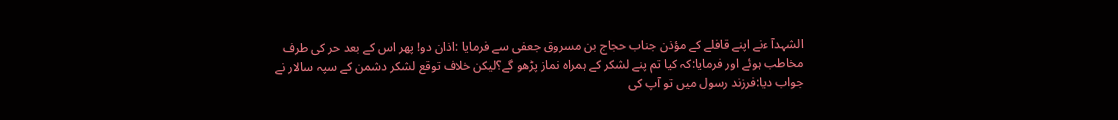الشہدآ ءنے اپنے قافلے کے مؤذن جناب حجاج بن مسروق جعفی سے فرمایا :اذان دو! پھر اس کے بعد حر کی طرف مخاطب ہوئے اور فرمایا:کہ کیا تم پنے لشکر کے ہمراہ نماز پڑھو گے؟لیکن خلاف توقع لشکر دشمن کے سپہ سالار نے جواب دیا:فرزند رسول میں تو آپ کی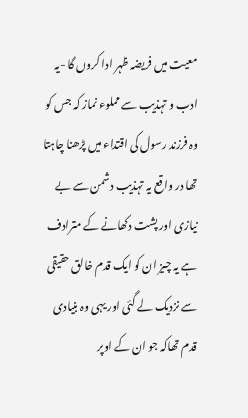معیت میں فریضہ ظہر ادا کروں گا -یہ ادب و تہذیب سے مملوء نماز کہ جس کو وہ فرزند رسول کی اقتداء میں پڑھنا چاہتا تھا در واقع یہ تہذیب دشمن سے بے نیازی اور پشت دکھانے کے مترادف ہے یہ چیز ان کو ایک قدم خالق حقیقی سے نزدیک لے گئی اور یہی وہ بنیادی قدم تھاکہ جو ان کے اوپر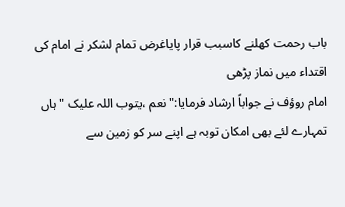باب رحمت کھلنے کاسبب قرار پایاغرض تمام لشکر نے امام کی اقتداء میں نماز پڑھی
امام روؤف نے جواباً ارشاد فرمایا:" نعم ،یتوب اللہ علیک "ہاں تمہارے لئے بھی امکان توبہ ہے اپنے سر کو زمین سے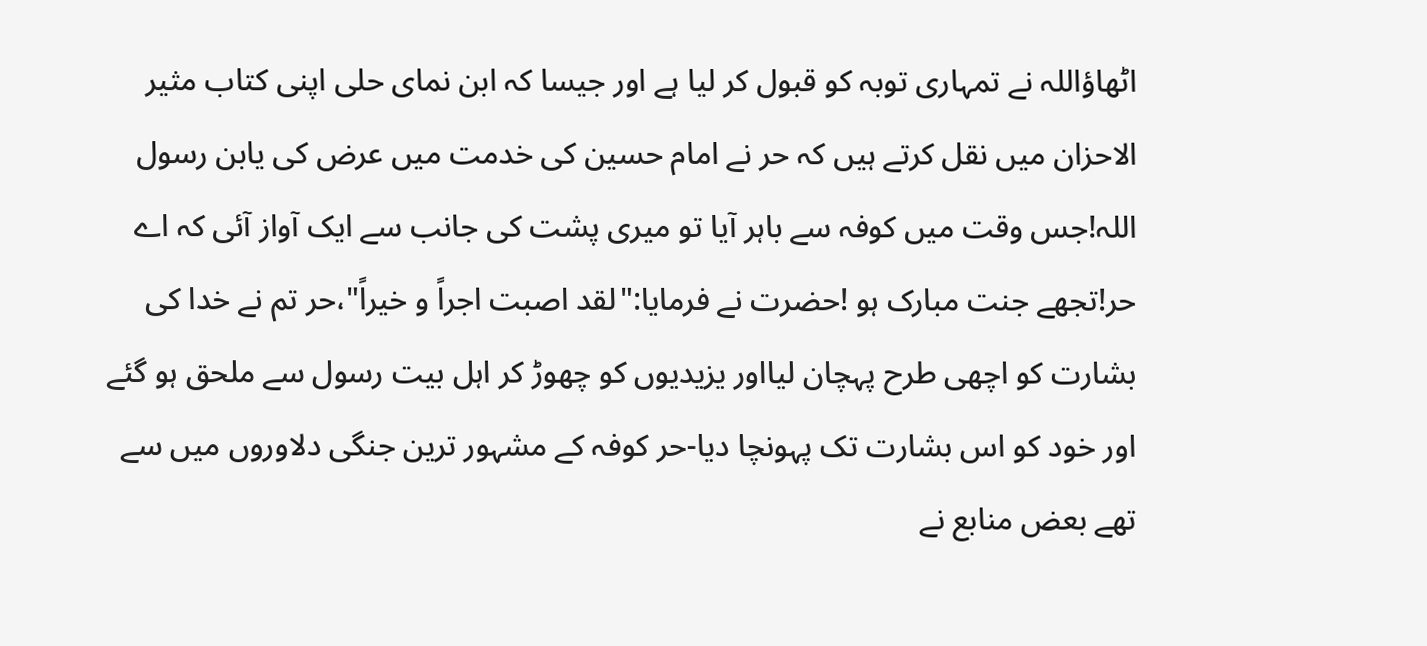اٹھاؤاللہ نے تمہاری توبہ کو قبول کر لیا ہے اور جیسا کہ ابن نمای حلی اپنی کتاب مثیر الاحزان میں نقل کرتے ہیں کہ حر نے امام حسین کی خدمت میں عرض کی یابن رسول اللہ!جس وقت میں کوفہ سے باہر آیا تو میری پشت کی جانب سے ایک آواز آئی کہ اے حر!تجھے جنت مبارک ہو !حضرت نے فرمایا:"لقد اصبت اجراً و خیراً"،حر تم نے خدا کی بشارت کو اچھی طرح پہچان لیااور یزیدیوں کو چھوڑ کر اہل بیت رسول سے ملحق ہو گئے اور خود کو اس بشارت تک پہونچا دیا-حر کوفہ کے مشہور ترین جنگی دلاوروں میں سے تھے بعض منابع نے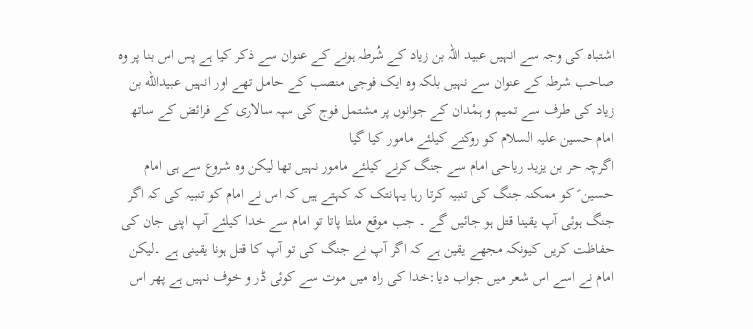اشتباہ کی وجہ سے انہیں عبید اللہ بن زیاد کے شُرطہ ہونے کے عنوان سے ذکر کیا ہے پس اس بنا پر وہ صاحب شرطہ کے عنوان سے نہیں بلکہ وہ ایک فوجی منصب کے حامل تھے اور انہیں عبیداللّه بن زیاد کی طرف سے تمیم و ہمْدان کے جوانوں پر مشتمل فوج کی سپہ سالاری کے فرائض کے ساتھ امام حسین علیہ السلام کو روکنے کیلئے مامور کیا گیا
اگرچہ حر بن یزید ریاحی امام سے جنگ کرنے کیلئے مامور نہیں تھا لیکن وہ شروع سے ہی امام حسین ؑ کو ممکنہ جنگ کی تنبیہ کرتا رہا یہانتک کہ کہتے ہیں کہ اس نے امام کو تنبیہ کی کہ اگر جنگ ہوئی آپ یقینا قتل ہو جائیں گے ۔ جب موقع ملتا پاتا تو امام سے خدا کیلئے آپ اپنی جان کی حفاظت کریں کیونکہ مجھے یقین ہے کہ اگر آپ نے جنگ کی تو آپ کا قتل ہونا یقینی ہے ۔لیکن امام نے اسے اس شعر میں جواب دیا:خدا کی راہ میں موت سے کوئی ڈر و خوف نہیں ہے پھر اس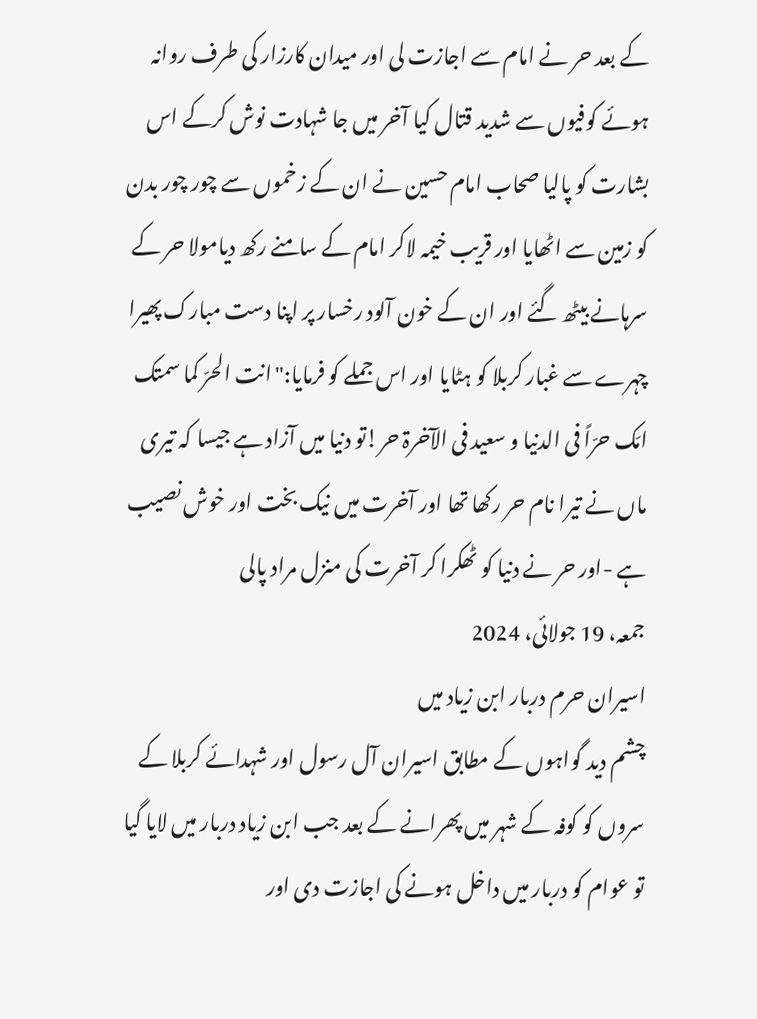کے بعد حر نے امام سے اجازت لی اور میدان کارزار کی طرف روانہ ہوئے کوفیوں سے شدید قتال کیا آخر میں جا شہادت نوش کرکے اس بشارت کو پالیا صحاب امام حسین نے ان کے زخموں سے چور چور بدن کو زمین سے اٹھایا اور قریب خیمہ لاکر امام کے سامنے رکھ دیامولا حر کے سرہانے بیٹھ گئے اور ان کے خون آلود رخسار پر اپنا دست مبارک پھیرا چہرے سے غبار کربلا کو ہٹایا اور اس جملے کو فرمایا:"انت الحرّ کما سمتک امّک حرّاً فی الدنیا و سعید فی الآخرۃ حر!تو دنیا میں آزاد ہے جیسا کہ تیری ماں نے تیرا نام حر رکھا تھا اور آخرت میں نیک بخت اور خوش نصیب ہے -اور حر نے دنیا کو ٹھکرا کر آخرت کی منزل مراد پالی
جمعہ، 19 جولائی، 2024
اسیران حرم دربار ابن زیاد میں
چشم دید گواہوں کے مطابق اسیران آل رسول اور شہدائے کربلا کے سروں کو کوفہ کے شہر میں پھرانے کے بعد جب ابن زیاد دربار میں لایا گیا تو عوام کو دربار میں داخل ہونے کی اجازت دی اور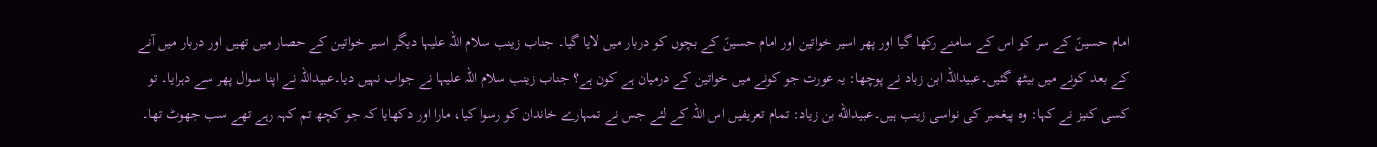امام حسینؑ کے سر کو اس کے سامنے رکھا گیا اور پھر اسیر خواتین اور امام حسینؑ کے بچوں کو دربار میں لایا گیا۔ جناب زینب سلام اللہ علیہا دیگر اسیر خواتین کے حصار میں تھیں اور دربار میں آنے کے بعد کونے میں بیٹھ گئیں۔عبیداللہ ابن زباد نے پوچھا: یہ عورت جو کونے میں خواتین کے درمیان ہے کون ہے؟ جناب زینب سلام اللہ علیہا نے جواب نہیں دیا۔عبیداللہ نے اپنا سوال پھر سے دہرایا۔ تو کسی کنیز نے کہا: وہ پیغمبر کی نواسی زینب ہیں۔عبيدالله بن زیاد: تمام تعریفیں اس اللہ کے لئے جس نے تمہارے خاندان کو رسوا کیا، مارا اور دکھایا کہ جو کچھ تم کہہ رہے تھے سب جھوٹ تھا۔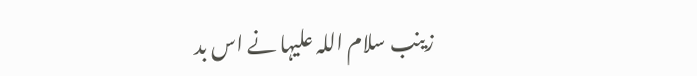زینب سلام اللہ علیہا نے اس بد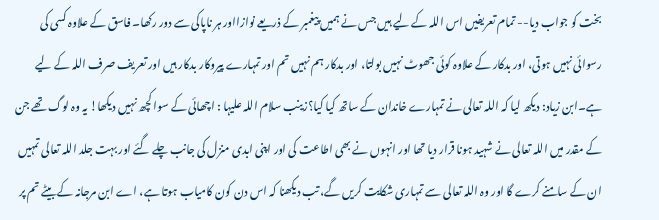بخت کو جواب دیا-- تمام تعریفیں اس اللہ کے لیے ہیں جس نے ہمیں پیغمبر کے ذریعے نوازااور ہر ناپاکی سے دور رکھا۔ فاسق کے علاوہ کسی کی رسوائی نہیں ہوتی، اور بدکار کے علاوہ کوئی جھوٹ نہیں بولتا، اور بدکار ہم نہیں تم اور تمہارے پیروکار بدکار ہیں اور تعریف صرف اللہ کے لیے ہے۔ابن زیاد: دیکھ لیا کہ اللہ تعالی نے تمہارے خاندان کے ساتھ کیا کیا؟زینب سلام اللہ علیہا : اچھائی کے سوا کچھ نہیں دیکھا! یہ وہ لوگ تھے جن کے مقدر میں اللہ تعالی نے شہید ہونا قرار دیا تھا اور انہوں نے بھی اطاعت کی اور اپنی ابدی منزل کی جانب چلے گئے اور بہت جلد اللہ تعالی تمہیں ان کے سامنے کرے گا اور وہ اللہ تعالی سے تمہاری شکایت کریں گے، تب دیکھنا کہ اس دن کون کامیاب ہوتا ہے، اے ابن مرجانہ کے بیٹے تم پر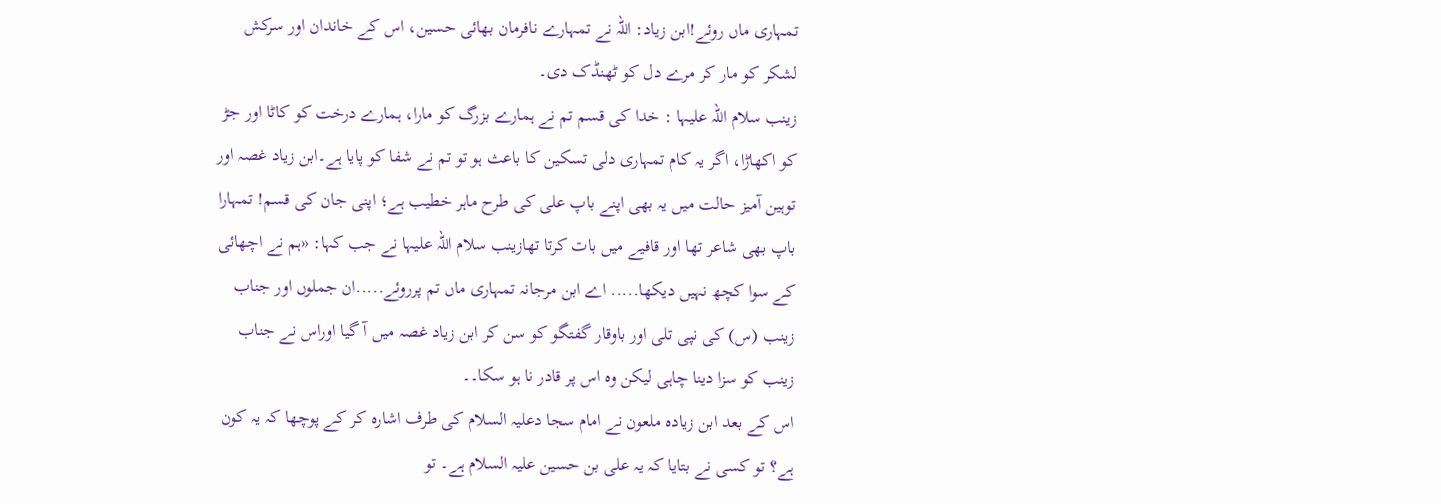تمہاری ماں روئے!ابن زیاد: اللہ نے تمہارے نافرمان بھائی حسین، اس کے خاندان اور سرکش لشکر کو مار کر مرے دل کو ٹھنڈک دی۔
زینب سلام اللہ علیہا : خدا کی قسم تم نے ہمارے بزرگ کو مارا، ہمارے درخت کو کاٹا اور جڑ کو اکھاڑا، اگر یہ کام تمہاری دلی تسکین کا باعث ہو تو تم نے شفا کو پایا ہے۔ابن زیاد غصہ اور توہین آمیز حالت میں یہ بھی اپنے باپ علی کی طرح ماہر خطیب ہے؛ اپنی جان کی قسم! تمہارا باپ بھی شاعر تھا اور قافیے میں بات کرتا تھازینب سلام اللہ علیہا نے جب کہا: «ہم نے اچھائی کے سوا کچھ نہیں دیکھا..... اے ابن مرجانہ تمہاری ماں تم پرروئے.....ان جملوں اور جناب زینب (س) کی نپی تلی اور باوقار گفتگو کو سن کر ابن زیاد غصہ میں آ گیا اوراس نے جناب زینب کو سزا دینا چاہی لیکن وہ اس پر قادر نا ہو سکا۔۔
اس کے بعد ابن زیادہ ملعون نے امام سجا دعلیہ السلام کی طرف اشارہ کر کے پوچھا کہ یہ کون ہے؟ تو کسی نے بتایا کہ یہ علی بن حسین علیہ السلام ہے۔ تو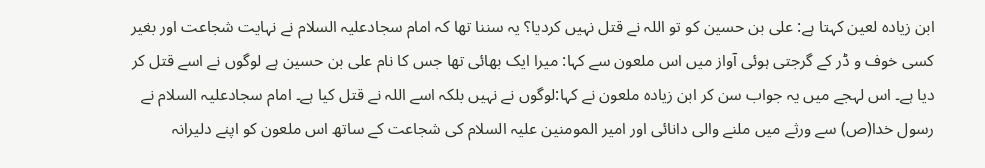ابن زیادہ لعین کہتا ہے: علی بن حسین کو تو اللہ نے قتل نہیں کردیا؟ یہ سننا تھا کہ امام سجادعلیہ السلام نے نہایت شجاعت اور بغیر کسی خوف و ڈر کے گرجتی ہوئی آواز میں اس ملعون سے کہا: میرا ایک بھائی تھا جس کا نام علی بن حسین ہے لوگوں نے اسے قتل کر دیا ہے۔ اس لہجے میں یہ جواب سن کر ابن زیادہ ملعون نے کہا:لوگوں نے نہیں بلکہ اسے اللہ نے قتل کیا ہے۔ امام سجادعلیہ السلام نے رسول خدا(ص) سے ورثے میں ملنے والی دانائی اور امیر المومنین علیہ السلام کی شجاعت کے ساتھ اس ملعون کو اپنے دلیرانہ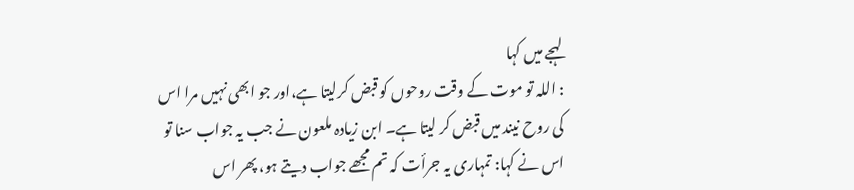لہجے میں کہا
: اللہ تو موت کے وقت روحوں کو قبض کرلیتا ہے،اور جو ابھی نہیں مرا اس کی روح نیند میں قبض کر لیتا ہے۔ ابن زیادہ ملعون نے جب یہ جواب سنا تو اس نے کہا: تمہاری یہ جرأت کہ تم مجھے جواب دیتے ہو، پھر اس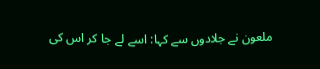ملعون نے جلادوں سے کہا: اسے لے جا کر اس کی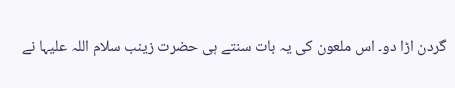گردن اڑا دو۔ اس ملعون کی یہ بات سنتے ہی حضرت زینب سلام اللہ علیہا نے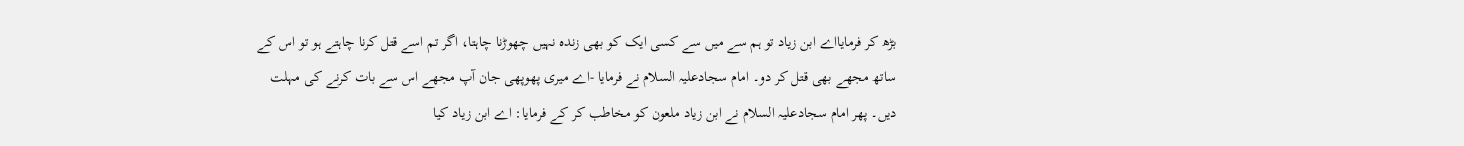بڑھ کر فرمایااے ابن زیاد تو ہم سے میں سے کسی ایک کو بھی زندہ نہیں چھوڑنا چاہتا، اگر تم اسے قتل کرنا چاہتے ہو تو اس کے ساتھ مجھے بھی قتل کر دو۔ امام سجادعلیہ السلام نے فرمایا -اے میری پھوپھی جان آپ مجھے اس سے بات کرنے کی مہلت دیں۔ پھر امام سجادعلیہ السلام نے ابن زیاد ملعون کو مخاطب کر کے فرمایا: اے ابن زیاد کیا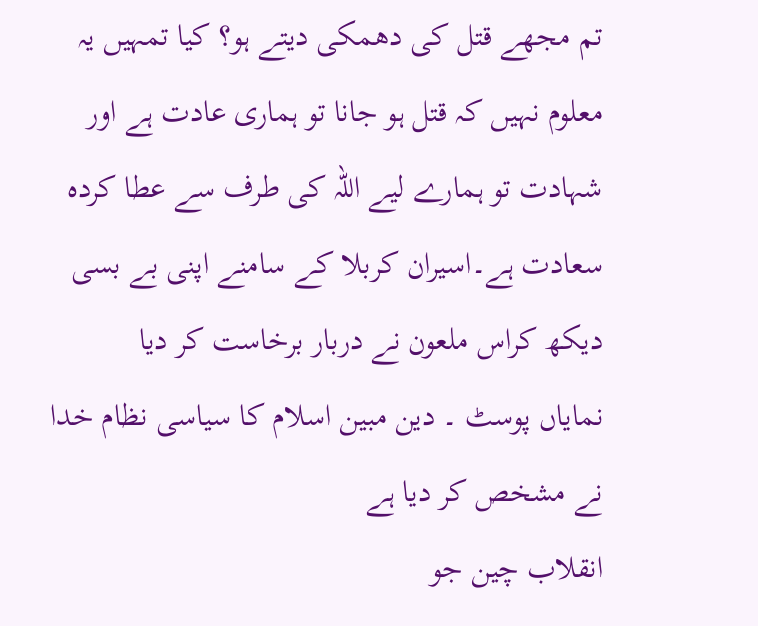تم مجھے قتل کی دھمکی دیتے ہو؟ کیا تمہیں یہ معلوم نہیں کہ قتل ہو جانا تو ہماری عادت ہے اور شہادت تو ہمارے لیے اللہ کی طرف سے عطا کردہ سعادت ہے۔اسیران کربلا کے سامنے اپنی بے بسی دیکھ کراس ملعون نے دربار برخاست کر دیا
نمایاں پوسٹ ۔ دین مبین اسلام کا سیاسی نظام خدا نے مشخص کر دیا ہے
انقلاب چین جو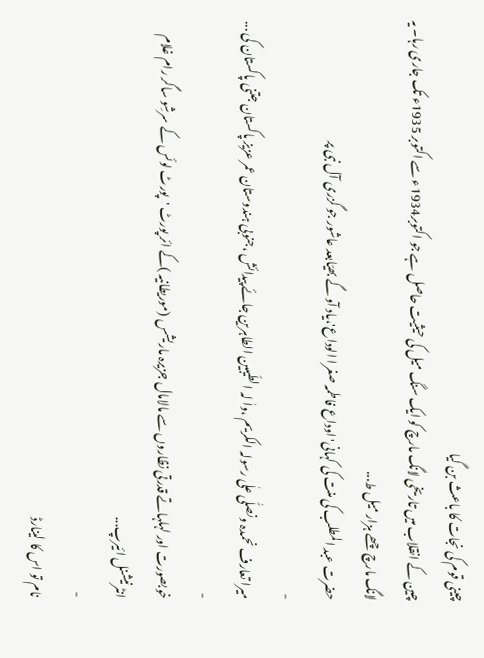چینی قوم کی نجات کا باعث بن گیا
چین کے انقلاب میں تاریخی لانگ مارچ کو ایک سنگ میل کی حیثیت حاصل ہے جو اکتوبر1934ء سے اکتوبر 1935ء تک جاری رہا۔ یہ لانگ مارچ چھے ہزار میل ط...
حضرت عبد المطلب کی منت کی کہانی'اوداع فاطمہ صغرا الوداع'،یاد آو گے بھیّابعد عاشور جو گزری آل نبی پر
-
میرا تعارف نحمدہ ونصلّٰی علٰی رسولہ الکریم ،واٰ لہ الطّیبین الطاہرین جائے پیدائش ،جنوبی ہندوستان عمر عزیز پاکستان جتنی پاکستان کی ...
-
خوبصورت اور لہلہاتے قدرتی نظاروں سے مالامال جزیرہ ماریشس (موریطانیہ )کے ائر پورٹ 'پورٹ لوئس کے سرشِو ساگر رام غلام انٹرنیشنل ائیرپ...
-
نام تو اس کا لینارڈ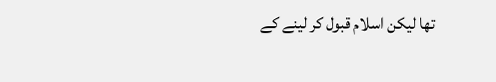تھا لیکن اسلام قبول کر لینے کے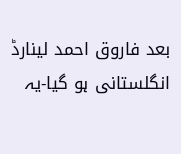بعد فاروق احمد لینارڈ انگلستانی ہو گیا-یہ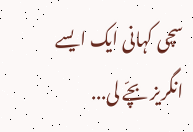سچی کہانی ایک ایسے انگریز بچّے لی...